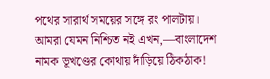পথের সারার্থ সময়ের সঙ্গে রং পালটায়। আমরা যেমন নিশ্চিত নই এখন,—বাংলাদেশ নামক ভূখণ্ডের কোথায় দাঁড়িয়ে ঠিকঠাক!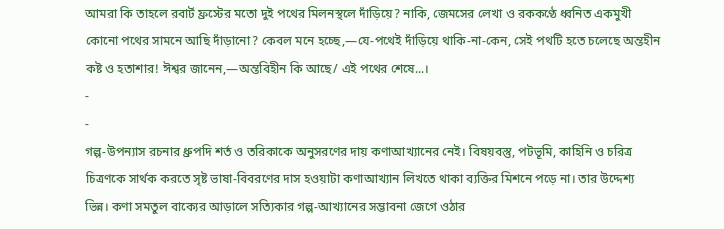আমরা কি তাহলে রবার্ট ফ্রস্টের মতো দুই পথের মিলনস্থলে দাঁড়িয়ে? নাকি, জেমসের লেখা ও রককণ্ঠে ধ্বনিত একমুখী কোনো পথের সামনে আছি দাঁড়ানো? কেবল মনে হচ্ছে,—যে-পথেই দাঁড়িয়ে থাকি-না-কেন, সেই পথটি হতে চলেছে অন্তহীন কষ্ট ও হতাশার! ঈশ্বর জানেন,—অন্তবিহীন কি আছে/ এই পথের শেষে...।
-
-
গল্প-উপন্যাস রচনার ধ্রুপদি শর্ত ও তরিকাকে অনুসরণের দায় কণাআখ্যানের নেই। বিষয়বস্তু, পটভূমি, কাহিনি ও চরিত্র চিত্রণকে সার্থক করতে সৃষ্ট ভাষা-বিবরণের দাস হওয়াটা কণাআখ্যান লিখতে থাকা ব্যক্তির মিশনে পড়ে না। তার উদ্দেশ্য ভিন্ন। কণা সমতুল বাক্যের আড়ালে সত্যিকার গল্প-আখ্যানের সম্ভাবনা জেগে ওঠার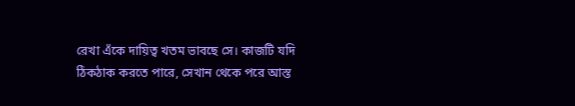রেখা এঁকে দায়িত্ব খতম ভাবছে সে। কাজটি যদি ঠিকঠাক করতে পারে, সেখান থেকে পরে আস্ত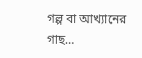গল্প বা আখ্যানের গাছ…